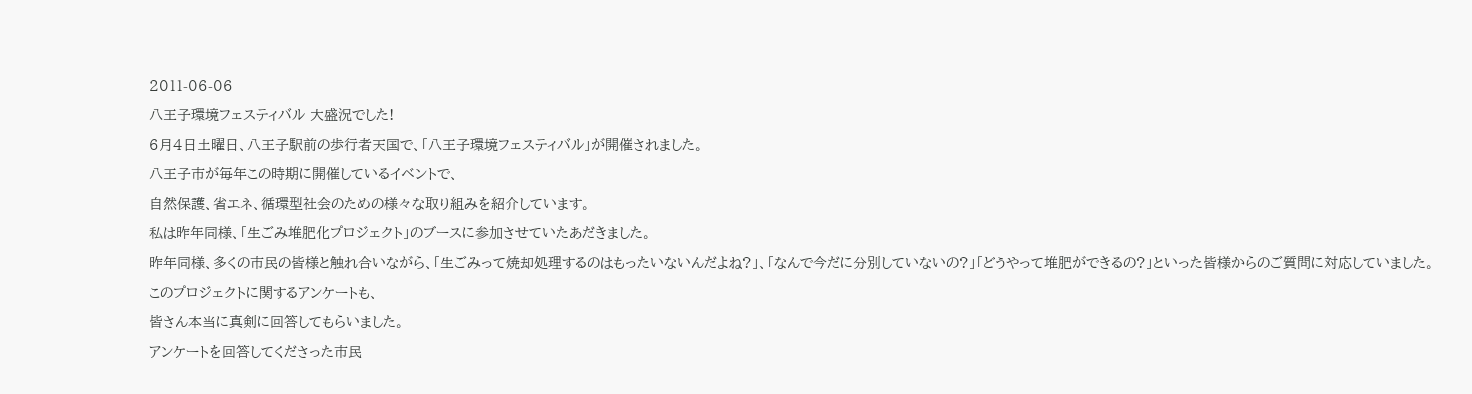2011-06-06
八王子環境フェスティバル 大盛況でした!
6月4日土曜日、八王子駅前の歩行者天国で、「八王子環境フェスティバル」が開催されました。
八王子市が毎年この時期に開催しているイベントで、
自然保護、省エネ、循環型社会のための様々な取り組みを紹介しています。
私は昨年同様、「生ごみ堆肥化プロジェクト」のブースに参加させていたあだきました。
昨年同様、多くの市民の皆様と触れ合いながら、「生ごみって焼却処理するのはもったいないんだよね?」、「なんで今だに分別していないの?」「どうやって堆肥ができるの?」といった皆様からのご質問に対応していました。
このプロジェクトに関するアンケートも、
皆さん本当に真剣に回答してもらいました。
アンケートを回答してくださった市民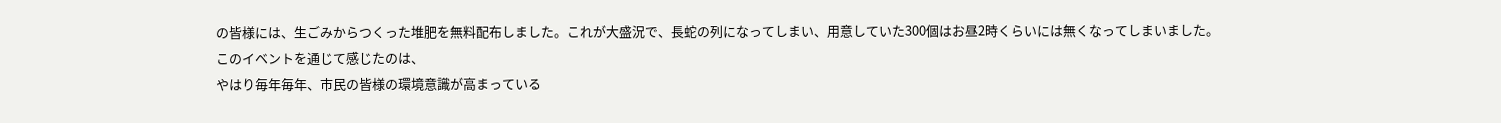の皆様には、生ごみからつくった堆肥を無料配布しました。これが大盛況で、長蛇の列になってしまい、用意していた300個はお昼2時くらいには無くなってしまいました。
このイベントを通じて感じたのは、
やはり毎年毎年、市民の皆様の環境意識が高まっている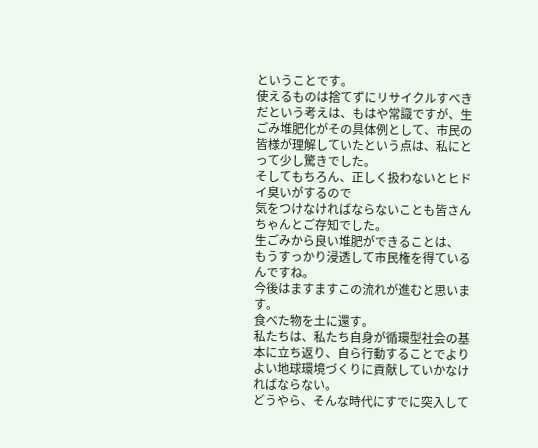ということです。
使えるものは捨てずにリサイクルすべきだという考えは、もはや常識ですが、生ごみ堆肥化がその具体例として、市民の皆様が理解していたという点は、私にとって少し驚きでした。
そしてもちろん、正しく扱わないとヒドイ臭いがするので
気をつけなければならないことも皆さんちゃんとご存知でした。
生ごみから良い堆肥ができることは、
もうすっかり浸透して市民権を得ているんですね。
今後はますますこの流れが進むと思います。
食べた物を土に還す。
私たちは、私たち自身が循環型社会の基本に立ち返り、自ら行動することでよりよい地球環境づくりに貢献していかなければならない。
どうやら、そんな時代にすでに突入して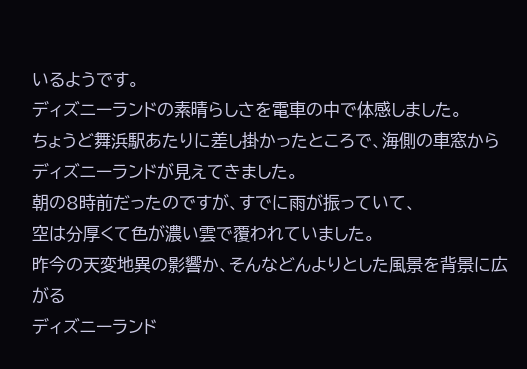いるようです。
ディズニーランドの素晴らしさを電車の中で体感しました。
ちょうど舞浜駅あたりに差し掛かったところで、海側の車窓から
ディズニーランドが見えてきました。
朝の8時前だったのですが、すでに雨が振っていて、
空は分厚くて色が濃い雲で覆われていました。
昨今の天変地異の影響か、そんなどんよりとした風景を背景に広がる
ディズニーランド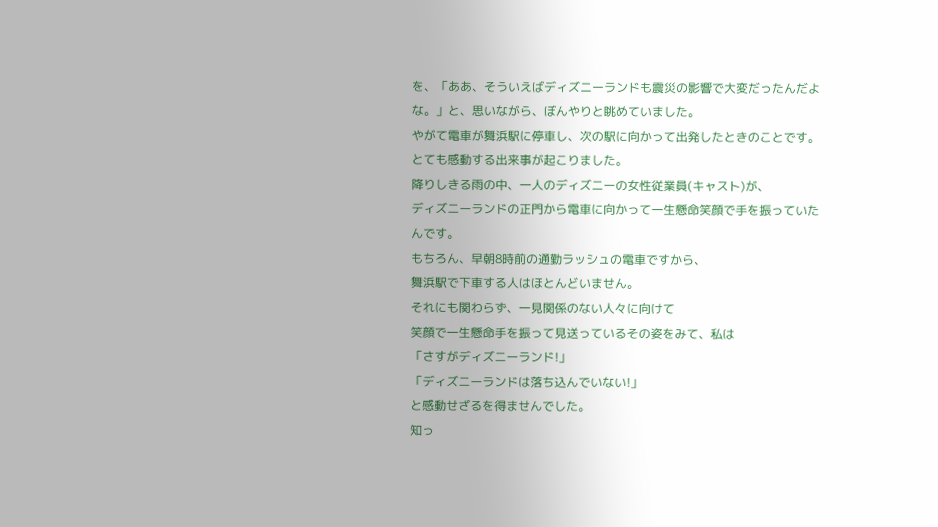を、「ああ、そういえばディズニーランドも震災の影響で大変だったんだよな。」と、思いながら、ぼんやりと眺めていました。
やがて電車が舞浜駅に停車し、次の駅に向かって出発したときのことです。
とても感動する出来事が起こりました。
降りしきる雨の中、一人のディズニーの女性従業員(キャスト)が、
ディズニーランドの正門から電車に向かって一生懸命笑顔で手を振っていたんです。
もちろん、早朝8時前の通勤ラッシュの電車ですから、
舞浜駅で下車する人はほとんどいません。
それにも関わらず、一見関係のない人々に向けて
笑顔で一生懸命手を振って見送っているその姿をみて、私は
「さすがディズニーランド!」
「ディズニーランドは落ち込んでいない!」
と感動せざるを得ませんでした。
知っ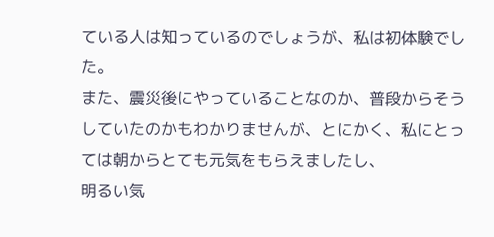ている人は知っているのでしょうが、私は初体験でした。
また、震災後にやっていることなのか、普段からそうしていたのかもわかりませんが、とにかく、私にとっては朝からとても元気をもらえましたし、
明るい気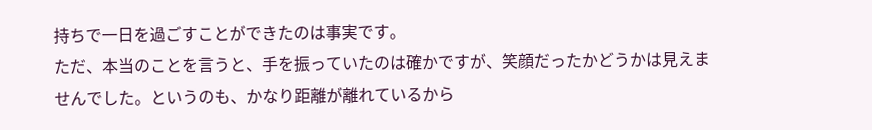持ちで一日を過ごすことができたのは事実です。
ただ、本当のことを言うと、手を振っていたのは確かですが、笑顔だったかどうかは見えませんでした。というのも、かなり距離が離れているから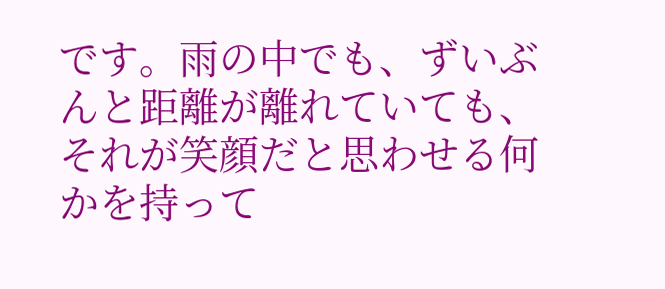です。雨の中でも、ずいぶんと距離が離れていても、それが笑顔だと思わせる何かを持って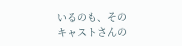いるのも、そのキャストさんの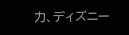力、ディズニー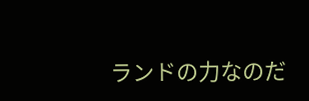ランドの力なのだ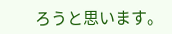ろうと思います。